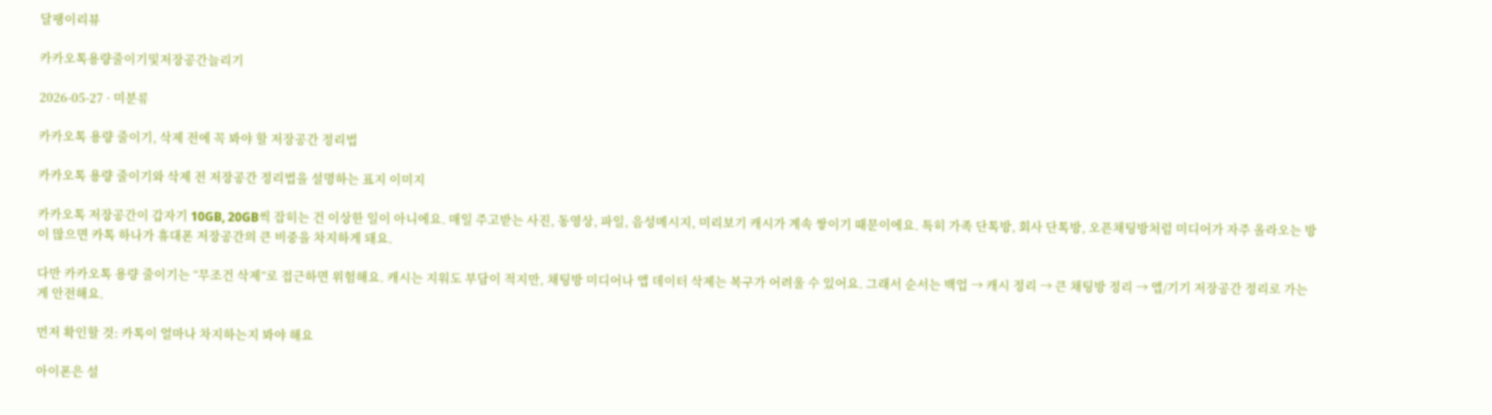달팽이리뷰

카카오톡용량줄이기및저장공간늘리기

2026-05-27 · 미분류

카카오톡 용량 줄이기, 삭제 전에 꼭 봐야 할 저장공간 정리법

카카오톡 용량 줄이기와 삭제 전 저장공간 정리법을 설명하는 표지 이미지

카카오톡 저장공간이 갑자기 10GB, 20GB씩 잡히는 건 이상한 일이 아니에요. 매일 주고받는 사진, 동영상, 파일, 음성메시지, 미리보기 캐시가 계속 쌓이기 때문이에요. 특히 가족 단톡방, 회사 단톡방, 오픈채팅방처럼 미디어가 자주 올라오는 방이 많으면 카톡 하나가 휴대폰 저장공간의 큰 비중을 차지하게 돼요.

다만 카카오톡 용량 줄이기는 “무조건 삭제”로 접근하면 위험해요. 캐시는 지워도 부담이 적지만, 채팅방 미디어나 앱 데이터 삭제는 복구가 어려울 수 있어요. 그래서 순서는 백업 → 캐시 정리 → 큰 채팅방 정리 → 앱/기기 저장공간 정리로 가는 게 안전해요.

먼저 확인할 것: 카톡이 얼마나 차지하는지 봐야 해요

아이폰은 설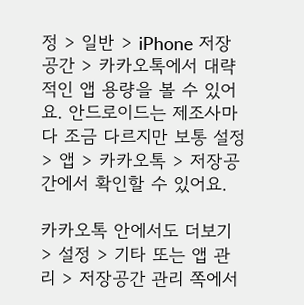정 > 일반 > iPhone 저장공간 > 카카오톡에서 대략적인 앱 용량을 볼 수 있어요. 안드로이드는 제조사마다 조금 다르지만 보통 설정 > 앱 > 카카오톡 > 저장공간에서 확인할 수 있어요.

카카오톡 안에서도 더보기 > 설정 > 기타 또는 앱 관리 > 저장공간 관리 쪽에서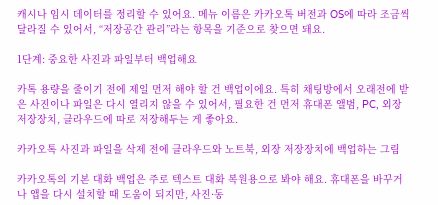캐시나 임시 데이터를 정리할 수 있어요. 메뉴 이름은 카카오톡 버전과 OS에 따라 조금씩 달라질 수 있어서, “저장공간 관리”라는 항목을 기준으로 찾으면 돼요.

1단계: 중요한 사진과 파일부터 백업해요

카톡 용량을 줄이기 전에 제일 먼저 해야 할 건 백업이에요. 특히 채팅방에서 오래전에 받은 사진이나 파일은 다시 열리지 않을 수 있어서, 필요한 건 먼저 휴대폰 앨범, PC, 외장 저장장치, 클라우드에 따로 저장해두는 게 좋아요.

카카오톡 사진과 파일을 삭제 전에 클라우드와 노트북, 외장 저장장치에 백업하는 그림

카카오톡의 기본 대화 백업은 주로 텍스트 대화 복원용으로 봐야 해요. 휴대폰을 바꾸거나 앱을 다시 설치할 때 도움이 되지만, 사진·동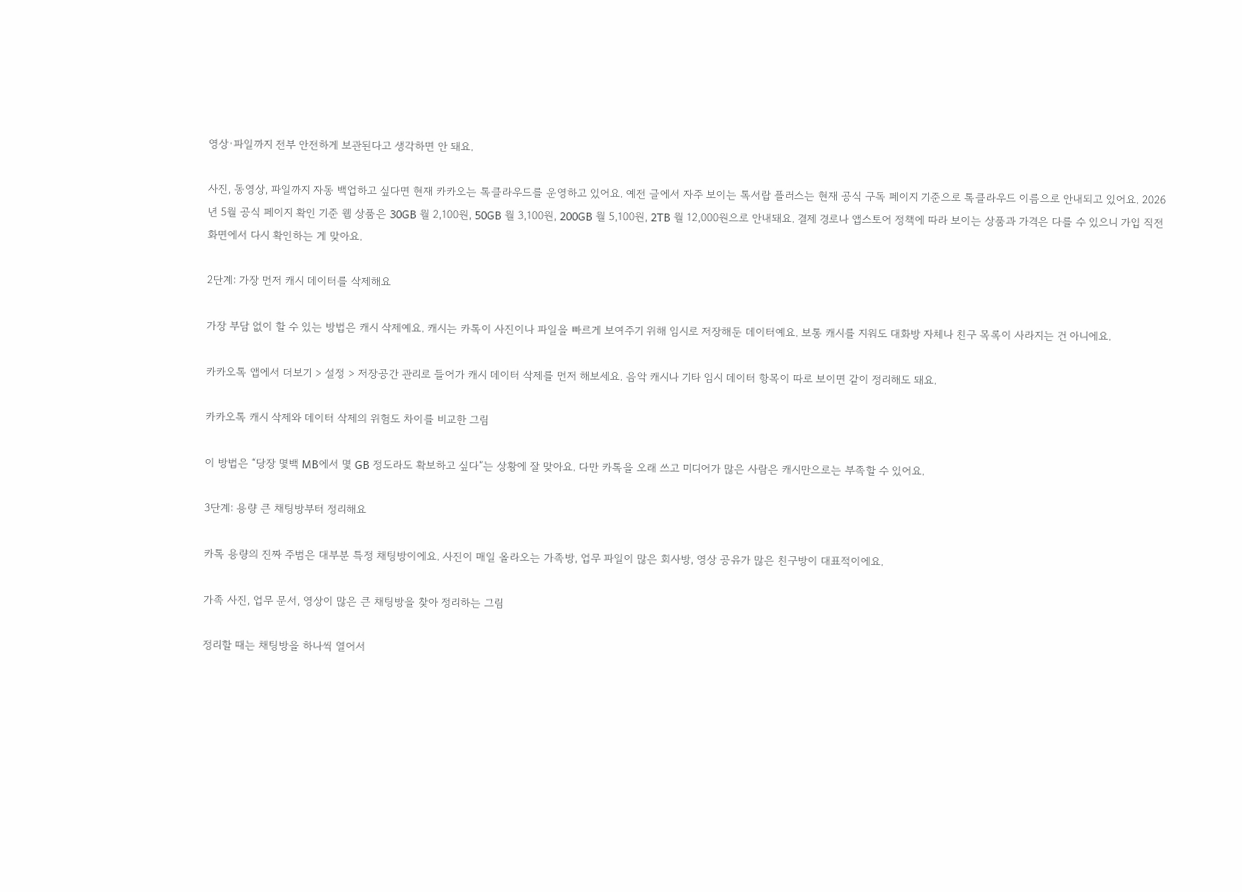영상·파일까지 전부 안전하게 보관된다고 생각하면 안 돼요.

사진, 동영상, 파일까지 자동 백업하고 싶다면 현재 카카오는 톡클라우드를 운영하고 있어요. 예전 글에서 자주 보이는 톡서랍 플러스는 현재 공식 구독 페이지 기준으로 톡클라우드 이름으로 안내되고 있어요. 2026년 5월 공식 페이지 확인 기준 웹 상품은 30GB 월 2,100원, 50GB 월 3,100원, 200GB 월 5,100원, 2TB 월 12,000원으로 안내돼요. 결제 경로나 앱스토어 정책에 따라 보이는 상품과 가격은 다를 수 있으니 가입 직전 화면에서 다시 확인하는 게 맞아요.

2단계: 가장 먼저 캐시 데이터를 삭제해요

가장 부담 없이 할 수 있는 방법은 캐시 삭제예요. 캐시는 카톡이 사진이나 파일을 빠르게 보여주기 위해 임시로 저장해둔 데이터예요. 보통 캐시를 지워도 대화방 자체나 친구 목록이 사라지는 건 아니에요.

카카오톡 앱에서 더보기 > 설정 > 저장공간 관리로 들어가 캐시 데이터 삭제를 먼저 해보세요. 음악 캐시나 기타 임시 데이터 항목이 따로 보이면 같이 정리해도 돼요.

카카오톡 캐시 삭제와 데이터 삭제의 위험도 차이를 비교한 그림

이 방법은 “당장 몇백 MB에서 몇 GB 정도라도 확보하고 싶다”는 상황에 잘 맞아요. 다만 카톡을 오래 쓰고 미디어가 많은 사람은 캐시만으로는 부족할 수 있어요.

3단계: 용량 큰 채팅방부터 정리해요

카톡 용량의 진짜 주범은 대부분 특정 채팅방이에요. 사진이 매일 올라오는 가족방, 업무 파일이 많은 회사방, 영상 공유가 많은 친구방이 대표적이에요.

가족 사진, 업무 문서, 영상이 많은 큰 채팅방을 찾아 정리하는 그림

정리할 때는 채팅방을 하나씩 열어서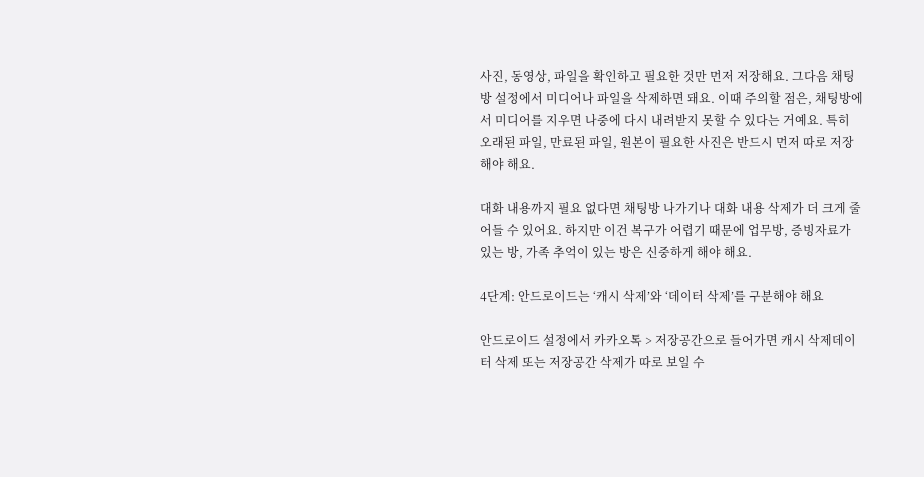사진, 동영상, 파일을 확인하고 필요한 것만 먼저 저장해요. 그다음 채팅방 설정에서 미디어나 파일을 삭제하면 돼요. 이때 주의할 점은, 채팅방에서 미디어를 지우면 나중에 다시 내려받지 못할 수 있다는 거예요. 특히 오래된 파일, 만료된 파일, 원본이 필요한 사진은 반드시 먼저 따로 저장해야 해요.

대화 내용까지 필요 없다면 채팅방 나가기나 대화 내용 삭제가 더 크게 줄어들 수 있어요. 하지만 이건 복구가 어렵기 때문에 업무방, 증빙자료가 있는 방, 가족 추억이 있는 방은 신중하게 해야 해요.

4단계: 안드로이드는 ‘캐시 삭제’와 ‘데이터 삭제’를 구분해야 해요

안드로이드 설정에서 카카오톡 > 저장공간으로 들어가면 캐시 삭제데이터 삭제 또는 저장공간 삭제가 따로 보일 수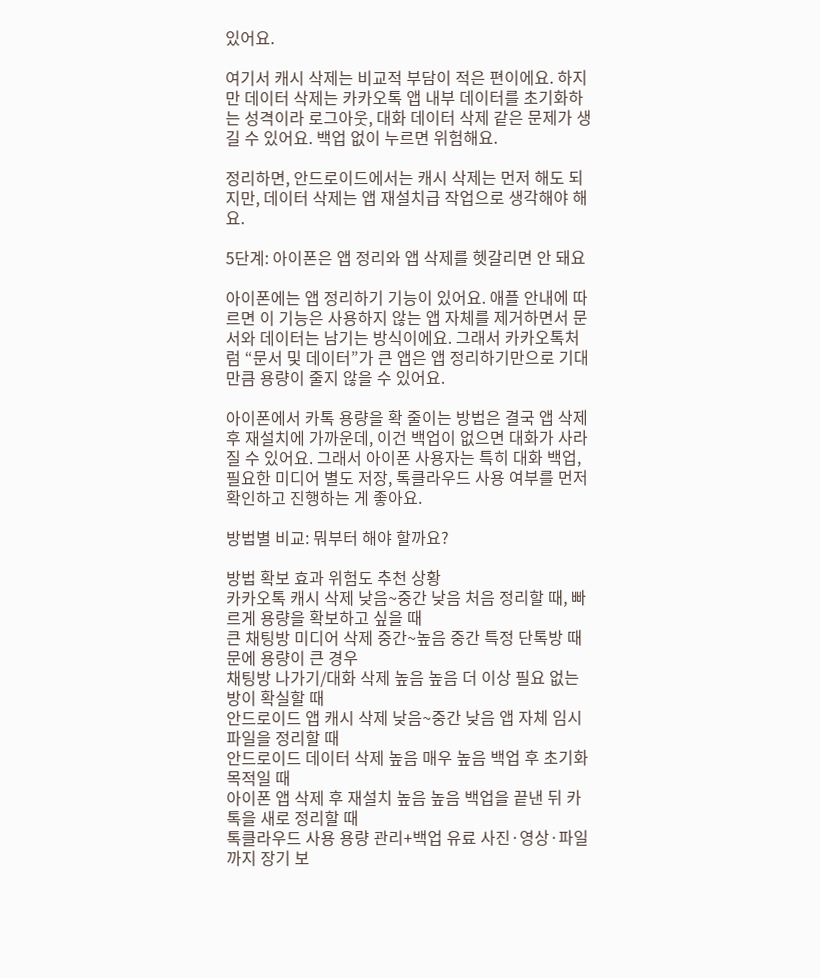있어요.

여기서 캐시 삭제는 비교적 부담이 적은 편이에요. 하지만 데이터 삭제는 카카오톡 앱 내부 데이터를 초기화하는 성격이라 로그아웃, 대화 데이터 삭제 같은 문제가 생길 수 있어요. 백업 없이 누르면 위험해요.

정리하면, 안드로이드에서는 캐시 삭제는 먼저 해도 되지만, 데이터 삭제는 앱 재설치급 작업으로 생각해야 해요.

5단계: 아이폰은 앱 정리와 앱 삭제를 헷갈리면 안 돼요

아이폰에는 앱 정리하기 기능이 있어요. 애플 안내에 따르면 이 기능은 사용하지 않는 앱 자체를 제거하면서 문서와 데이터는 남기는 방식이에요. 그래서 카카오톡처럼 “문서 및 데이터”가 큰 앱은 앱 정리하기만으로 기대만큼 용량이 줄지 않을 수 있어요.

아이폰에서 카톡 용량을 확 줄이는 방법은 결국 앱 삭제 후 재설치에 가까운데, 이건 백업이 없으면 대화가 사라질 수 있어요. 그래서 아이폰 사용자는 특히 대화 백업, 필요한 미디어 별도 저장, 톡클라우드 사용 여부를 먼저 확인하고 진행하는 게 좋아요.

방법별 비교: 뭐부터 해야 할까요?

방법 확보 효과 위험도 추천 상황
카카오톡 캐시 삭제 낮음~중간 낮음 처음 정리할 때, 빠르게 용량을 확보하고 싶을 때
큰 채팅방 미디어 삭제 중간~높음 중간 특정 단톡방 때문에 용량이 큰 경우
채팅방 나가기/대화 삭제 높음 높음 더 이상 필요 없는 방이 확실할 때
안드로이드 앱 캐시 삭제 낮음~중간 낮음 앱 자체 임시파일을 정리할 때
안드로이드 데이터 삭제 높음 매우 높음 백업 후 초기화 목적일 때
아이폰 앱 삭제 후 재설치 높음 높음 백업을 끝낸 뒤 카톡을 새로 정리할 때
톡클라우드 사용 용량 관리+백업 유료 사진·영상·파일까지 장기 보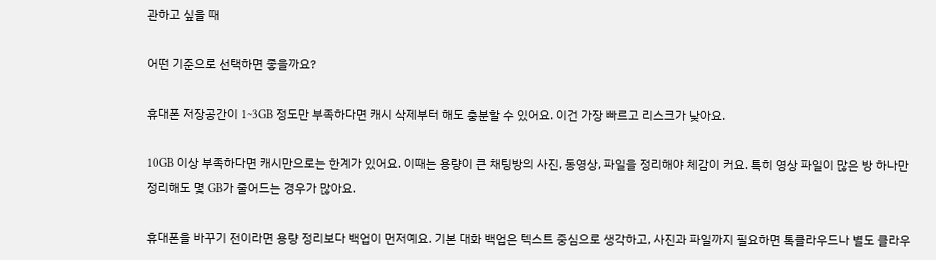관하고 싶을 때

어떤 기준으로 선택하면 좋을까요?

휴대폰 저장공간이 1~3GB 정도만 부족하다면 캐시 삭제부터 해도 충분할 수 있어요. 이건 가장 빠르고 리스크가 낮아요.

10GB 이상 부족하다면 캐시만으로는 한계가 있어요. 이때는 용량이 큰 채팅방의 사진, 동영상, 파일을 정리해야 체감이 커요. 특히 영상 파일이 많은 방 하나만 정리해도 몇 GB가 줄어드는 경우가 많아요.

휴대폰을 바꾸기 전이라면 용량 정리보다 백업이 먼저예요. 기본 대화 백업은 텍스트 중심으로 생각하고, 사진과 파일까지 필요하면 톡클라우드나 별도 클라우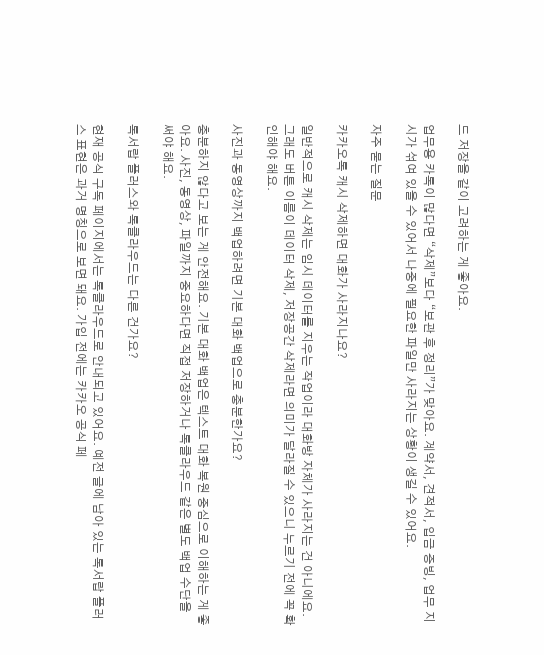드 저장을 같이 고려하는 게 좋아요.

업무용 카톡이 많다면 “삭제”보다 “보관 후 정리”가 맞아요. 계약서, 견적서, 입금 증빙, 업무 지시가 섞여 있을 수 있어서 나중에 필요한 파일만 사라지는 상황이 생길 수 있어요.

자주 묻는 질문

카카오톡 캐시 삭제하면 대화가 사라지나요?

일반적으로 캐시 삭제는 임시 데이터를 지우는 작업이라 대화방 자체가 사라지는 건 아니에요. 그래도 버튼 이름이 데이터 삭제, 저장공간 삭제라면 의미가 달라질 수 있으니 누르기 전에 꼭 확인해야 해요.

사진과 동영상까지 백업하려면 기본 대화 백업으로 충분한가요?

충분하지 않다고 보는 게 안전해요. 기본 대화 백업은 텍스트 대화 복원 중심으로 이해하는 게 좋아요. 사진, 동영상, 파일까지 중요하다면 직접 저장하거나 톡클라우드 같은 별도 백업 수단을 써야 해요.

톡서랍 플러스와 톡클라우드는 다른 건가요?

현재 공식 구독 페이지에서는 톡클라우드로 안내되고 있어요. 예전 글에 남아 있는 톡서랍 플러스 표현은 과거 명칭으로 보면 돼요. 가입 전에는 카카오 공식 페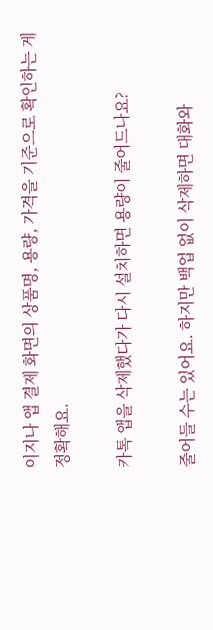이지나 앱 결제 화면의 상품명, 용량, 가격을 기준으로 확인하는 게 정확해요.

카톡 앱을 삭제했다가 다시 설치하면 용량이 줄어드나요?

줄어들 수는 있어요. 하지만 백업 없이 삭제하면 대화와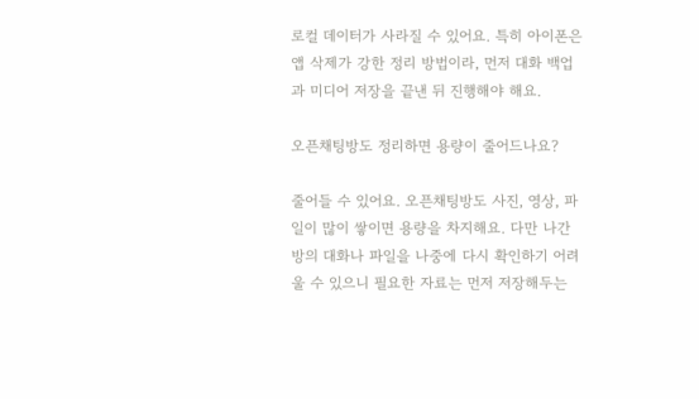로컬 데이터가 사라질 수 있어요. 특히 아이폰은 앱 삭제가 강한 정리 방법이라, 먼저 대화 백업과 미디어 저장을 끝낸 뒤 진행해야 해요.

오픈채팅방도 정리하면 용량이 줄어드나요?

줄어들 수 있어요. 오픈채팅방도 사진, 영상, 파일이 많이 쌓이면 용량을 차지해요. 다만 나간 방의 대화나 파일을 나중에 다시 확인하기 어려울 수 있으니 필요한 자료는 먼저 저장해두는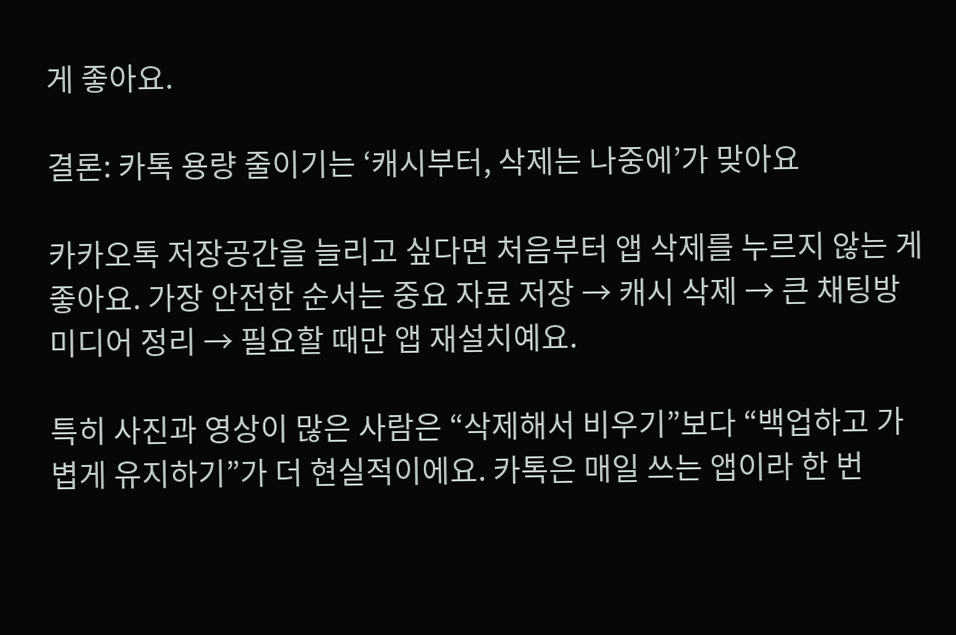게 좋아요.

결론: 카톡 용량 줄이기는 ‘캐시부터, 삭제는 나중에’가 맞아요

카카오톡 저장공간을 늘리고 싶다면 처음부터 앱 삭제를 누르지 않는 게 좋아요. 가장 안전한 순서는 중요 자료 저장 → 캐시 삭제 → 큰 채팅방 미디어 정리 → 필요할 때만 앱 재설치예요.

특히 사진과 영상이 많은 사람은 “삭제해서 비우기”보다 “백업하고 가볍게 유지하기”가 더 현실적이에요. 카톡은 매일 쓰는 앱이라 한 번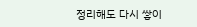정리해도 다시 쌓이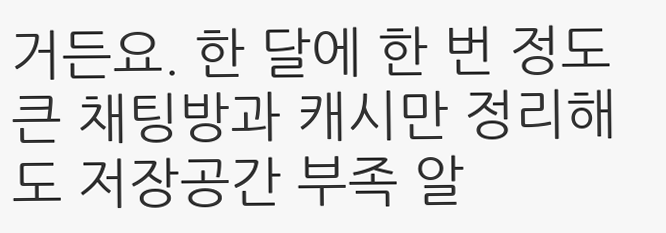거든요. 한 달에 한 번 정도 큰 채팅방과 캐시만 정리해도 저장공간 부족 알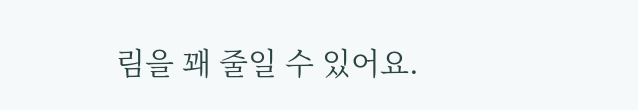림을 꽤 줄일 수 있어요.